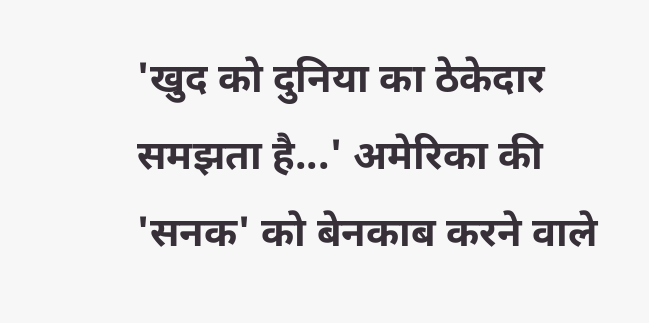'खुद को दुनिया का ठेकेदार समझता है...' अमेरिका की 'सनक' को बेनकाब करने वाले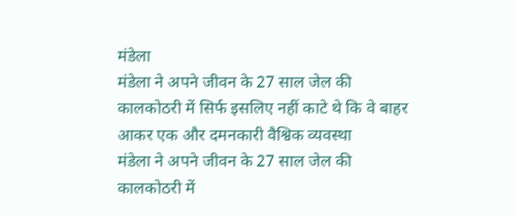मंडेला
मंडेला ने अपने जीवन के 27 साल जेल की कालकोठरी में सिर्फ इसलिए नहीं काटे थे कि वे बाहर आकर एक और दमनकारी वैश्विक व्यवस्था
मंडेला ने अपने जीवन के 27 साल जेल की कालकोठरी में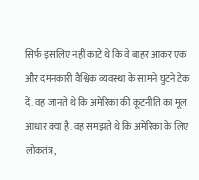सिर्फ इसलिए नहीं काटे थे कि वे बाहर आकर एक और दमनकारी वैश्विक व्यवस्था के सामने घुटने टेक दें. वह जानते थे कि अमेरिका की कूटनीति का मूल आधार क्या है. वह समझते थे कि अमेरिका के लिए लोकतंत्र,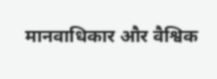मानवाधिकार और वैश्विक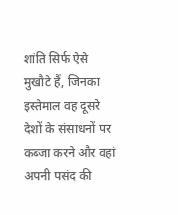शांति सिर्फ ऐसे मुखौटे हैं, जिनका इस्तेमाल वह दूसरे देशों के संसाधनों पर कब्जा करने और वहां अपनी पसंद की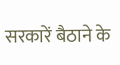सरकारें बैठाने के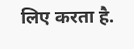लिए करता है.